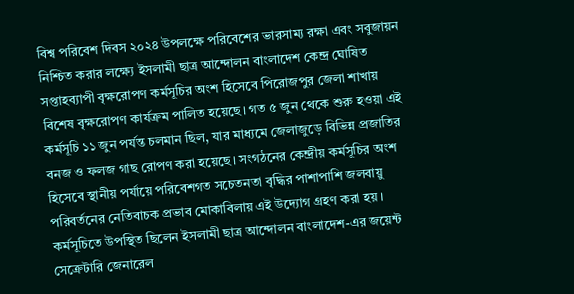বিশ্ব পরিবেশ দিবস ২০২৪ উপলক্ষে পরিবেশের ভারসাম্য রক্ষা এবং সবুজায়ন নিশ্চিত করার লক্ষ্যে ইসলামী ছাত্র আন্দোলন বাংলাদেশ কেন্দ্র ঘোষিত সপ্তাহব্যাপী বৃক্ষরোপণ কর্মসূচির অংশ হিসেবে পিরোজপুর জেলা শাখায় বিশেষ বৃক্ষরোপণ কার্যক্রম পালিত হয়েছে। গত ৫ জুন থেকে শুরু হওয়া এই কর্মসূচি ১১ জুন পর্যন্ত চলমান ছিল, যার মাধ্যমে জেলাজুড়ে বিভিন্ন প্রজাতির বনজ ও ফলজ গাছ রোপণ করা হয়েছে। সংগঠনের কেন্দ্রীয় কর্মসূচির অংশ হিসেবে স্থানীয় পর্যায়ে পরিবেশগত সচেতনতা বৃদ্ধির পাশাপাশি জলবায়ু পরিবর্তনের নেতিবাচক প্রভাব মোকাবিলায় এই উদ্যোগ গ্রহণ করা হয়। কর্মসূচিতে উপস্থিত ছিলেন ইসলামী ছাত্র আন্দোলন বাংলাদেশ-এর জয়েন্ট সেক্রেটারি জেনারেল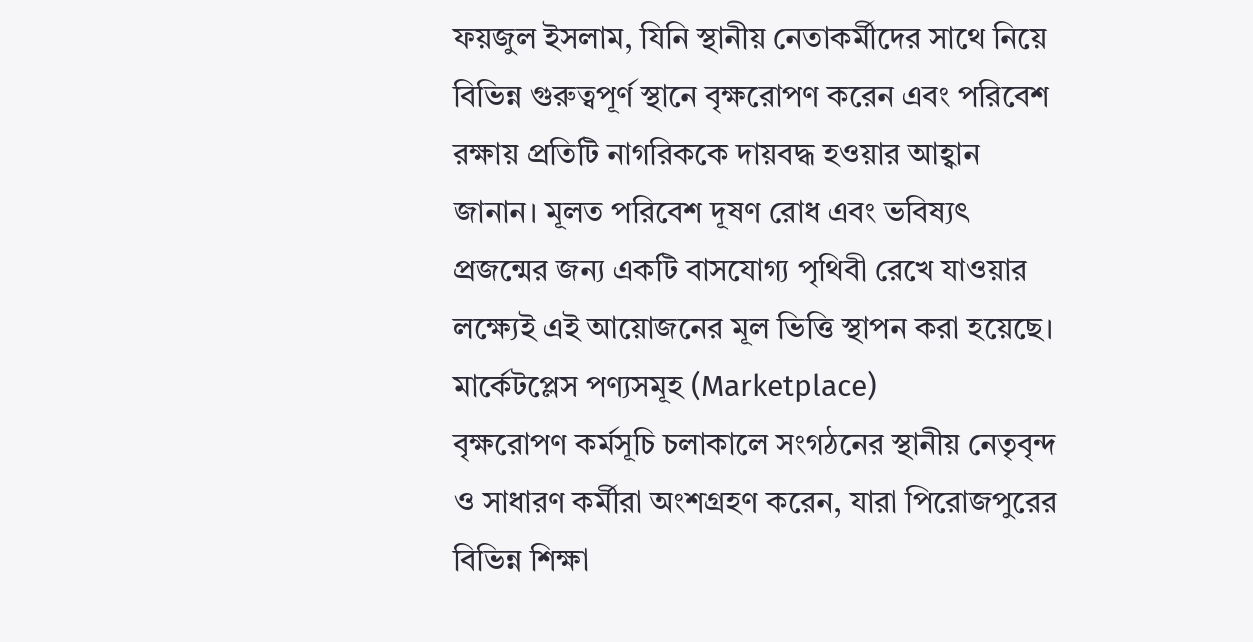ফয়জুল ইসলাম, যিনি স্থানীয় নেতাকর্মীদের সাথে নিয়ে বিভিন্ন গুরুত্বপূর্ণ স্থানে বৃক্ষরোপণ করেন এবং পরিবেশ রক্ষায় প্রতিটি নাগরিককে দায়বদ্ধ হওয়ার আহ্বান জানান। মূলত পরিবেশ দূষণ রোধ এবং ভবিষ্যৎ প্রজন্মের জন্য একটি বাসযোগ্য পৃথিবী রেখে যাওয়ার লক্ষ্যেই এই আয়োজনের মূল ভিত্তি স্থাপন করা হয়েছে।
মার্কেটপ্লেস পণ্যসমূহ (Marketplace)
বৃক্ষরোপণ কর্মসূচি চলাকালে সংগঠনের স্থানীয় নেতৃবৃন্দ ও সাধারণ কর্মীরা অংশগ্রহণ করেন, যারা পিরোজপুরের বিভিন্ন শিক্ষা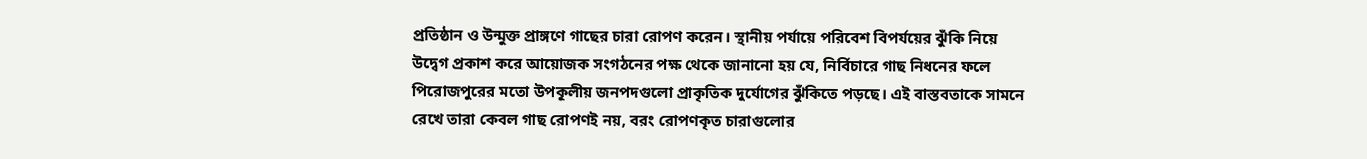প্রতিষ্ঠান ও উন্মুক্ত প্রাঙ্গণে গাছের চারা রোপণ করেন। স্থানীয় পর্যায়ে পরিবেশ বিপর্যয়ের ঝুঁকি নিয়ে উদ্বেগ প্রকাশ করে আয়োজক সংগঠনের পক্ষ থেকে জানানো হয় যে, নির্বিচারে গাছ নিধনের ফলে পিরোজপুরের মতো উপকূলীয় জনপদগুলো প্রাকৃতিক দুর্যোগের ঝুঁকিতে পড়ছে। এই বাস্তবতাকে সামনে রেখে তারা কেবল গাছ রোপণই নয়, বরং রোপণকৃত চারাগুলোর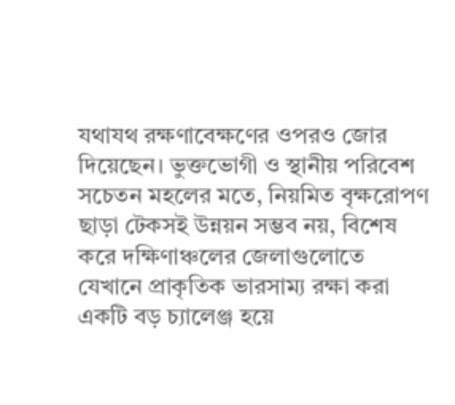যথাযথ রক্ষণাবেক্ষণের ওপরও জোর দিয়েছেন। ভুক্তভোগী ও স্থানীয় পরিবেশ সচেতন মহলের মতে, নিয়মিত বৃক্ষরোপণ ছাড়া টেকসই উন্নয়ন সম্ভব নয়, বিশেষ করে দক্ষিণাঞ্চলের জেলাগুলোতে যেখানে প্রাকৃতিক ভারসাম্য রক্ষা করা একটি বড় চ্যালেঞ্জ হয়ে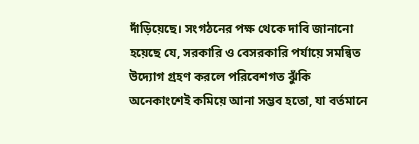দাঁড়িয়েছে। সংগঠনের পক্ষ থেকে দাবি জানানো হয়েছে যে, সরকারি ও বেসরকারি পর্যায়ে সমন্বিত উদ্যোগ গ্রহণ করলে পরিবেশগত ঝুঁকি অনেকাংশেই কমিয়ে আনা সম্ভব হতো, যা বর্তমানে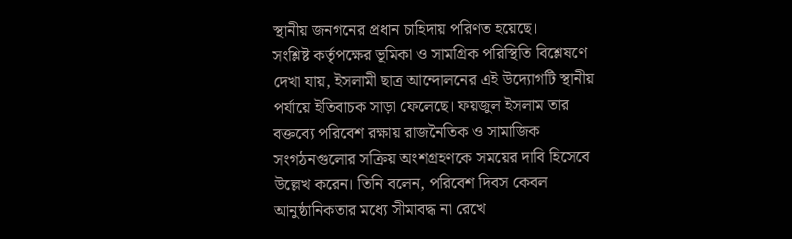স্থানীয় জনগনের প্রধান চাহিদায় পরিণত হয়েছে।
সংশ্লিষ্ট কর্তৃপক্ষের ভূমিকা ও সামগ্রিক পরিস্থিতি বিশ্লেষণে দেখা যায়, ইসলামী ছাত্র আন্দোলনের এই উদ্যোগটি স্থানীয় পর্যায়ে ইতিবাচক সাড়া ফেলেছে। ফয়জুল ইসলাম তার বক্তব্যে পরিবেশ রক্ষায় রাজনৈতিক ও সামাজিক সংগঠনগুলোর সক্রিয় অংশগ্রহণকে সময়ের দাবি হিসেবে উল্লেখ করেন। তিনি বলেন, পরিবেশ দিবস কেবল আনুষ্ঠানিকতার মধ্যে সীমাবদ্ধ না রেখে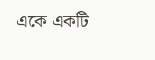একে একটি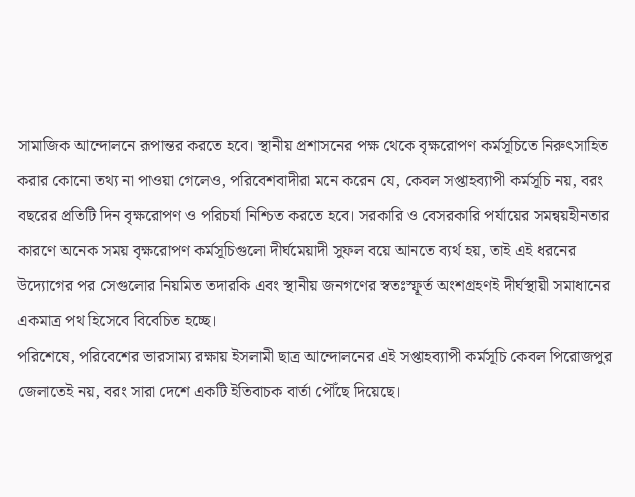সামাজিক আন্দোলনে রূপান্তর করতে হবে। স্থানীয় প্রশাসনের পক্ষ থেকে বৃক্ষরোপণ কর্মসূচিতে নিরুৎসাহিত করার কোনো তথ্য না পাওয়া গেলেও, পরিবেশবাদীরা মনে করেন যে, কেবল সপ্তাহব্যাপী কর্মসূচি নয়, বরং বছরের প্রতিটি দিন বৃক্ষরোপণ ও পরিচর্যা নিশ্চিত করতে হবে। সরকারি ও বেসরকারি পর্যায়ের সমন্বয়হীনতার কারণে অনেক সময় বৃক্ষরোপণ কর্মসূচিগুলো দীর্ঘমেয়াদী সুফল বয়ে আনতে ব্যর্থ হয়, তাই এই ধরনের উদ্যোগের পর সেগুলোর নিয়মিত তদারকি এবং স্থানীয় জনগণের স্বতঃস্ফূর্ত অংশগ্রহণই দীর্ঘস্থায়ী সমাধানের একমাত্র পথ হিসেবে বিবেচিত হচ্ছে।
পরিশেষে, পরিবেশের ভারসাম্য রক্ষায় ইসলামী ছাত্র আন্দোলনের এই সপ্তাহব্যাপী কর্মসূচি কেবল পিরোজপুর জেলাতেই নয়, বরং সারা দেশে একটি ইতিবাচক বার্তা পৌঁছে দিয়েছে।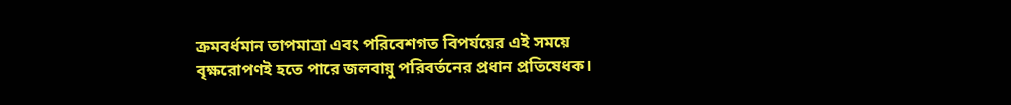ক্রমবর্ধমান তাপমাত্রা এবং পরিবেশগত বিপর্যয়ের এই সময়ে বৃক্ষরোপণই হতে পারে জলবায়ু পরিবর্তনের প্রধান প্রতিষেধক।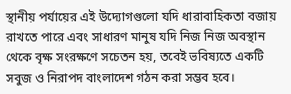স্থানীয় পর্যায়ের এই উদ্যোগগুলো যদি ধারাবাহিকতা বজায় রাখতে পারে এবং সাধারণ মানুষ যদি নিজ নিজ অবস্থান থেকে বৃক্ষ সংরক্ষণে সচেতন হয়, তবেই ভবিষ্যতে একটি সবুজ ও নিরাপদ বাংলাদেশ গঠন করা সম্ভব হবে।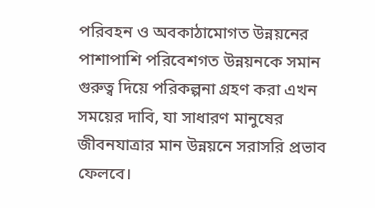পরিবহন ও অবকাঠামোগত উন্নয়নের পাশাপাশি পরিবেশগত উন্নয়নকে সমান গুরুত্ব দিয়ে পরিকল্পনা গ্রহণ করা এখন সময়ের দাবি, যা সাধারণ মানুষের জীবনযাত্রার মান উন্নয়নে সরাসরি প্রভাব ফেলবে।